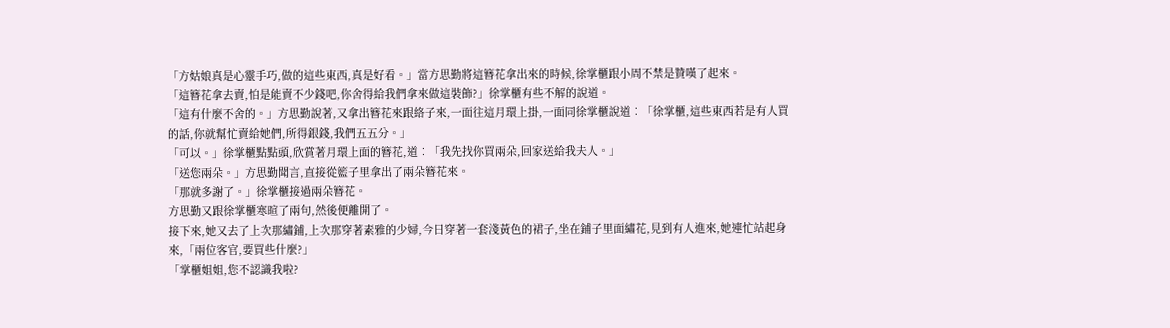「方姑娘真是心靈手巧,做的這些東西,真是好看。」當方思勤將這簪花拿出來的時候,徐掌櫃跟小周不禁是贊嘆了起來。
「這簪花拿去賣,怕是能賣不少錢吧,你舍得給我們拿來做這裝飾?」徐掌櫃有些不解的說道。
「這有什麼不舍的。」方思勤說著,又拿出簪花來跟絡子來,一面往這月環上掛,一面同徐掌櫃說道︰「徐掌櫃,這些東西若是有人買的話,你就幫忙賣給她們,所得銀錢,我們五五分。」
「可以。」徐掌櫃點點頭,欣賞著月環上面的簪花,道︰「我先找你買兩朵,回家送給我夫人。」
「送您兩朵。」方思勤聞言,直接從籃子里拿出了兩朵簪花來。
「那就多謝了。」徐掌櫃接過兩朵簪花。
方思勤又跟徐掌櫃寒暄了兩句,然後便離開了。
接下來,她又去了上次那繡鋪,上次那穿著素雅的少婦,今日穿著一套淺黃色的裙子,坐在鋪子里面繡花,見到有人進來,她連忙站起身來,「兩位客官,要買些什麼?」
「掌櫃姐姐,您不認識我啦?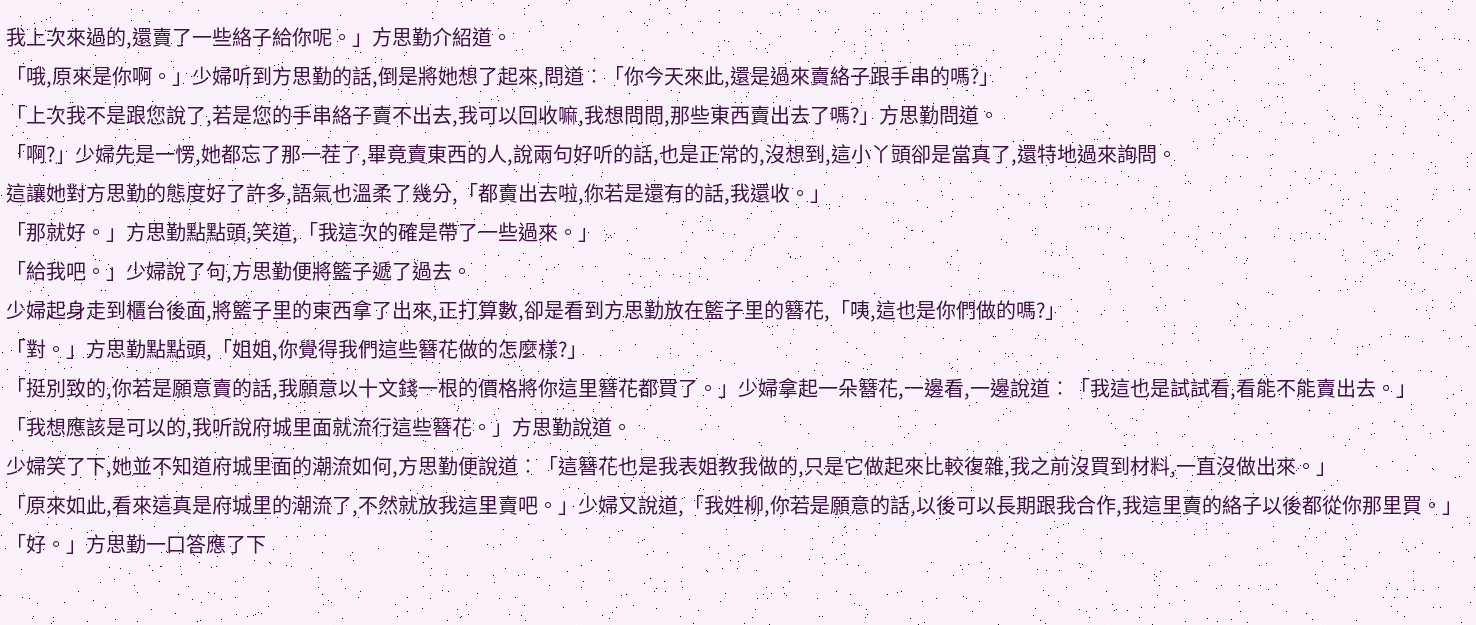我上次來過的,還賣了一些絡子給你呢。」方思勤介紹道。
「哦,原來是你啊。」少婦听到方思勤的話,倒是將她想了起來,問道︰「你今天來此,還是過來賣絡子跟手串的嗎?」
「上次我不是跟您說了,若是您的手串絡子賣不出去,我可以回收嘛,我想問問,那些東西賣出去了嗎?」方思勤問道。
「啊?」少婦先是一愣,她都忘了那一茬了,畢竟賣東西的人,說兩句好听的話,也是正常的,沒想到,這小丫頭卻是當真了,還特地過來詢問。
這讓她對方思勤的態度好了許多,語氣也溫柔了幾分,「都賣出去啦,你若是還有的話,我還收。」
「那就好。」方思勤點點頭,笑道,「我這次的確是帶了一些過來。」
「給我吧。」少婦說了句,方思勤便將籃子遞了過去。
少婦起身走到櫃台後面,將籃子里的東西拿了出來,正打算數,卻是看到方思勤放在籃子里的簪花,「咦,這也是你們做的嗎?」
「對。」方思勤點點頭,「姐姐,你覺得我們這些簪花做的怎麼樣?」
「挺別致的,你若是願意賣的話,我願意以十文錢一根的價格將你這里簪花都買了。」少婦拿起一朵簪花,一邊看,一邊說道︰「我這也是試試看,看能不能賣出去。」
「我想應該是可以的,我听說府城里面就流行這些簪花。」方思勤說道。
少婦笑了下,她並不知道府城里面的潮流如何,方思勤便說道︰「這簪花也是我表姐教我做的,只是它做起來比較復雜,我之前沒買到材料,一直沒做出來。」
「原來如此,看來這真是府城里的潮流了,不然就放我這里賣吧。」少婦又說道,「我姓柳,你若是願意的話,以後可以長期跟我合作,我這里賣的絡子以後都從你那里買。」
「好。」方思勤一口答應了下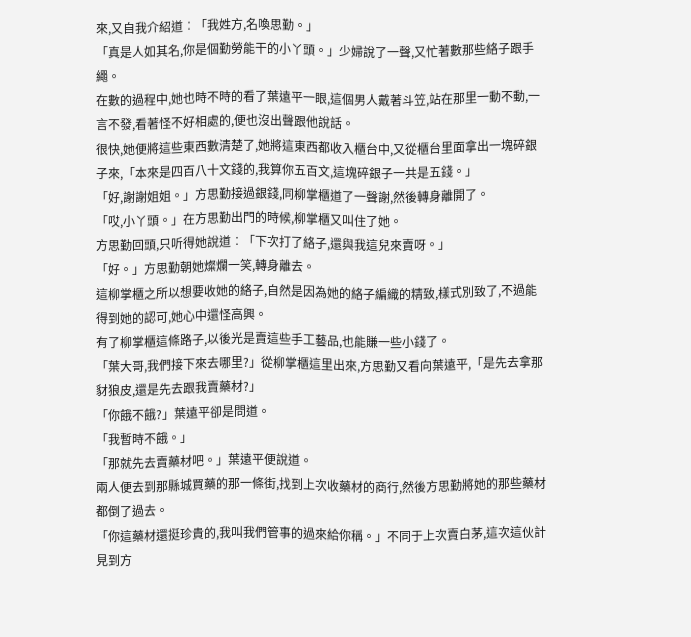來,又自我介紹道︰「我姓方,名喚思勤。」
「真是人如其名,你是個勤勞能干的小丫頭。」少婦說了一聲,又忙著數那些絡子跟手繩。
在數的過程中,她也時不時的看了葉遠平一眼,這個男人戴著斗笠,站在那里一動不動,一言不發,看著怪不好相處的,便也沒出聲跟他說話。
很快,她便將這些東西數清楚了,她將這東西都收入櫃台中,又從櫃台里面拿出一塊碎銀子來,「本來是四百八十文錢的,我算你五百文,這塊碎銀子一共是五錢。」
「好,謝謝姐姐。」方思勤接過銀錢,同柳掌櫃道了一聲謝,然後轉身離開了。
「哎,小丫頭。」在方思勤出門的時候,柳掌櫃又叫住了她。
方思勤回頭,只听得她說道︰「下次打了絡子,還與我這兒來賣呀。」
「好。」方思勤朝她燦爛一笑,轉身離去。
這柳掌櫃之所以想要收她的絡子,自然是因為她的絡子編織的精致,樣式別致了,不過能得到她的認可,她心中還怪高興。
有了柳掌櫃這條路子,以後光是賣這些手工藝品,也能賺一些小錢了。
「葉大哥,我們接下來去哪里?」從柳掌櫃這里出來,方思勤又看向葉遠平,「是先去拿那豺狼皮,還是先去跟我賣藥材?」
「你餓不餓?」葉遠平卻是問道。
「我暫時不餓。」
「那就先去賣藥材吧。」葉遠平便說道。
兩人便去到那縣城買藥的那一條街,找到上次收藥材的商行,然後方思勤將她的那些藥材都倒了過去。
「你這藥材還挺珍貴的,我叫我們管事的過來給你稱。」不同于上次賣白茅,這次這伙計見到方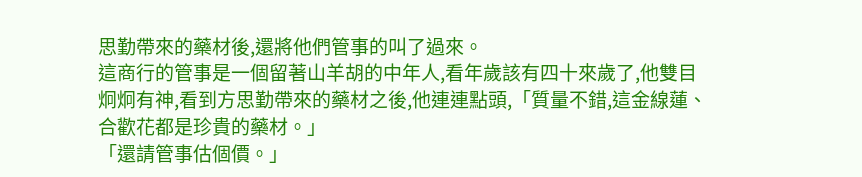思勤帶來的藥材後,還將他們管事的叫了過來。
這商行的管事是一個留著山羊胡的中年人,看年歲該有四十來歲了,他雙目炯炯有神,看到方思勤帶來的藥材之後,他連連點頭,「質量不錯,這金線蓮、合歡花都是珍貴的藥材。」
「還請管事估個價。」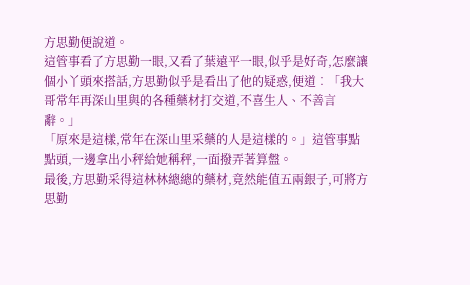方思勤便說道。
這管事看了方思勤一眼,又看了葉遠平一眼,似乎是好奇,怎麼讓個小丫頭來搭話,方思勤似乎是看出了他的疑惑,便道︰「我大哥常年再深山里與的各種藥材打交道,不喜生人、不善言辭。」
「原來是這樣,常年在深山里采藥的人是這樣的。」這管事點點頭,一邊拿出小秤給她稱秤,一面撥弄著算盤。
最後,方思勤采得這林林總總的藥材,竟然能值五兩銀子,可將方思勤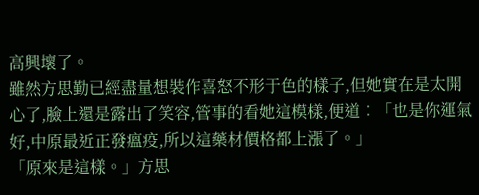高興壞了。
雖然方思勤已經盡量想裝作喜怒不形于色的樣子,但她實在是太開心了,臉上還是露出了笑容,管事的看她這模樣,便道︰「也是你運氣好,中原最近正發瘟疫,所以這藥材價格都上漲了。」
「原來是這樣。」方思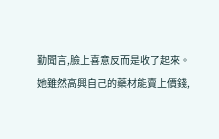勤聞言,臉上喜意反而是收了起來。
她雖然高興自己的藥材能賣上價錢,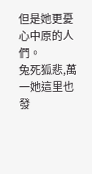但是她更憂心中原的人們。
兔死狐悲,萬一她這里也發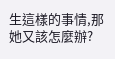生這樣的事情,那她又該怎麼辦?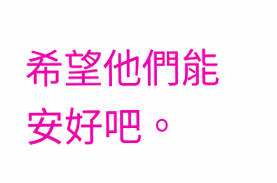希望他們能安好吧。